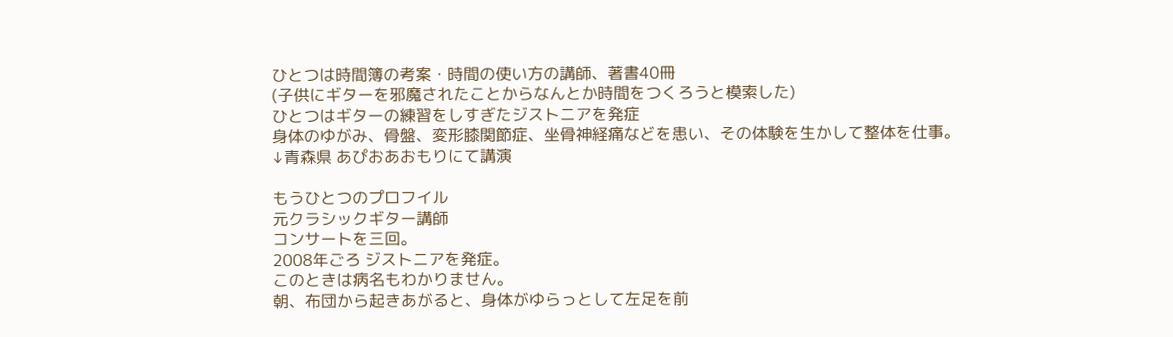ひとつは時間簿の考案・時間の使い方の講師、著書40冊
(子供にギターを邪魔されたことからなんとか時間をつくろうと模索した)
ひとつはギターの練習をしすぎたジストニアを発症
身体のゆがみ、骨盤、変形膝関節症、坐骨神経痛などを患い、その体験を生かして整体を仕事。
↓青森県 あぴおあおもりにて講演

もうひとつのプロフイル
元クラシックギター講師
コンサートを三回。
2008年ごろ ジストニアを発症。
このときは病名もわかりません。
朝、布団から起きあがると、身体がゆらっとして左足を前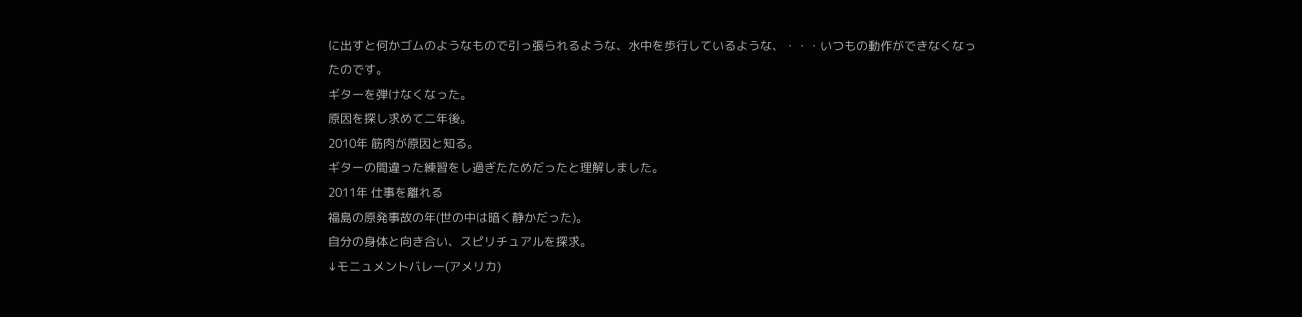に出すと何かゴムのようなもので引っ張られるような、水中を歩行しているような、・・・いつもの動作ができなくなったのです。
ギターを弾けなくなった。
原因を探し求めて二年後。
2010年 筋肉が原因と知る。
ギターの間違った練習をし過ぎたためだったと理解しました。
2011年 仕事を離れる
福島の原発事故の年(世の中は暗く静かだった)。
自分の身体と向き合い、スピリチュアルを探求。
↓モニュメントバレー(アメリカ)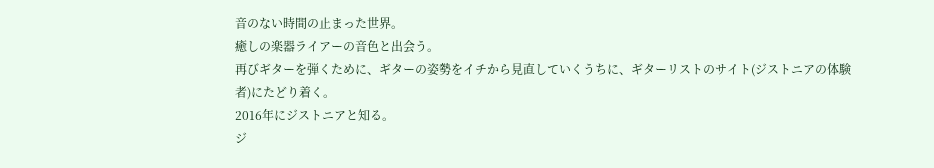音のない時間の止まった世界。
癒しの楽器ライアーの音色と出会う。
再びギターを弾くために、ギターの姿勢をイチから見直していくうちに、ギターリストのサイト(ジストニアの体験者)にたどり着く。
2016年にジストニアと知る。
ジ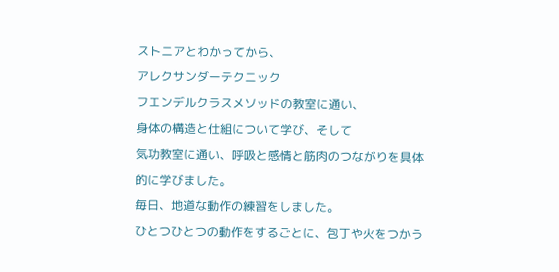ストニアとわかってから、
アレクサンダーテクニック
フエンデルクラスメソッドの教室に通い、
身体の構造と仕組について学び、そして
気功教室に通い、呼吸と感情と筋肉のつながりを具体的に学びました。
毎日、地道な動作の練習をしました。
ひとつひとつの動作をするごとに、包丁や火をつかう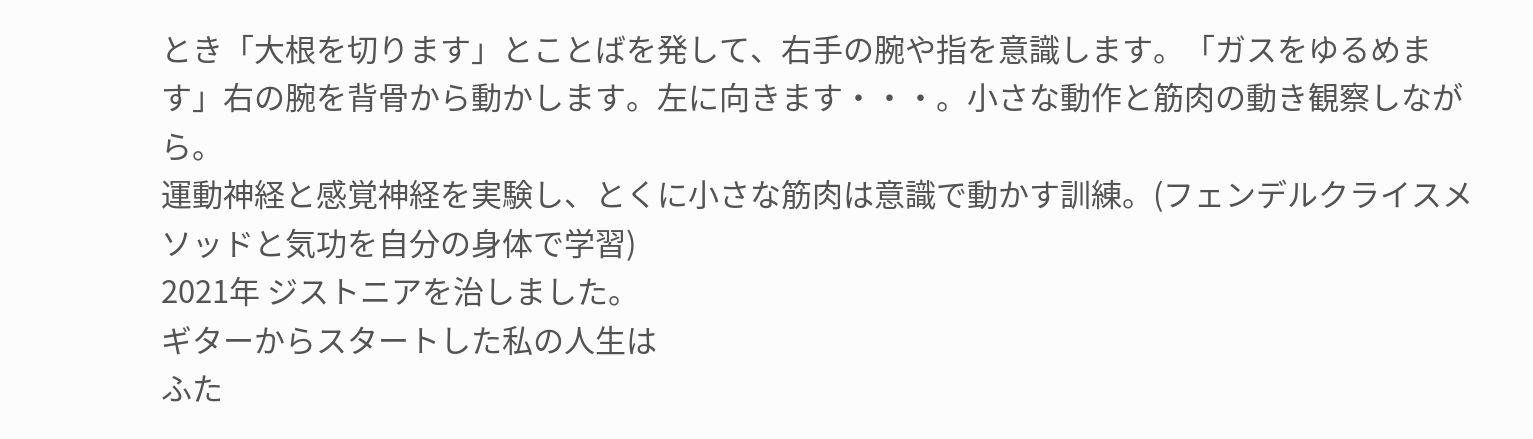とき「大根を切ります」とことばを発して、右手の腕や指を意識します。「ガスをゆるめます」右の腕を背骨から動かします。左に向きます・・・。小さな動作と筋肉の動き観察しながら。
運動神経と感覚神経を実験し、とくに小さな筋肉は意識で動かす訓練。(フェンデルクライスメソッドと気功を自分の身体で学習)
2021年 ジストニアを治しました。
ギターからスタートした私の人生は
ふた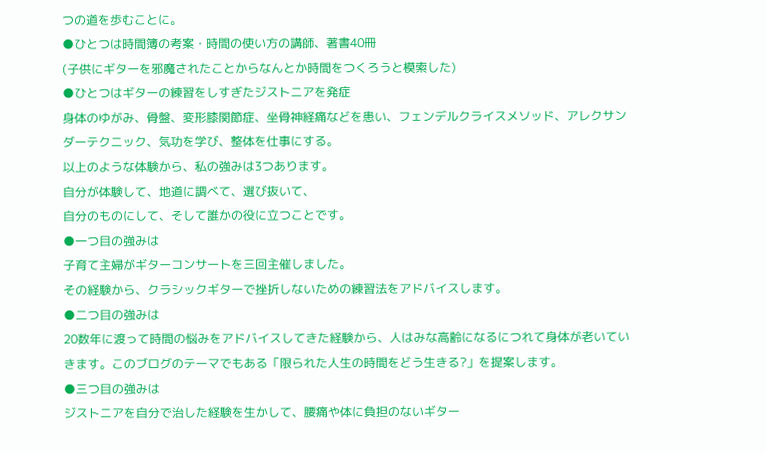つの道を歩むことに。
●ひとつは時間簿の考案・時間の使い方の講師、著書40冊
(子供にギターを邪魔されたことからなんとか時間をつくろうと模索した)
●ひとつはギターの練習をしすぎたジストニアを発症
身体のゆがみ、骨盤、変形膝関節症、坐骨神経痛などを患い、フェンデルクライスメソッド、アレクサンダーテクニック、気功を学び、整体を仕事にする。
以上のような体験から、私の強みは3つあります。
自分が体験して、地道に調べて、選び抜いて、
自分のものにして、そして誰かの役に立つことです。
●一つ目の強みは
子育て主婦がギターコンサートを三回主催しました。
その経験から、クラシックギターで挫折しないための練習法をアドバイスします。
●二つ目の強みは
20数年に渡って時間の悩みをアドバイスしてきた経験から、人はみな高齢になるにつれて身体が老いていきます。このブログのテーマでもある「限られた人生の時間をどう生きる?」を提案します。
●三つ目の強みは
ジストニアを自分で治した経験を生かして、腰痛や体に負担のないギター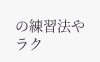の練習法やラク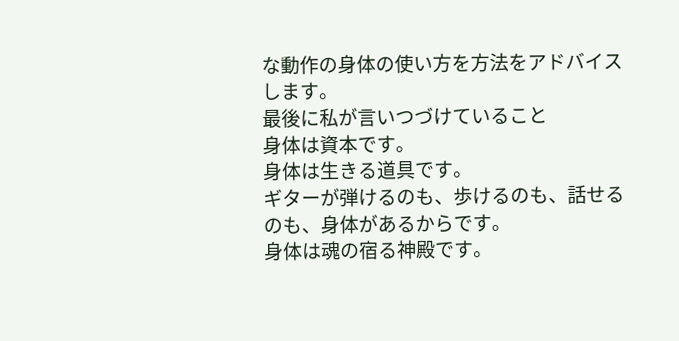な動作の身体の使い方を方法をアドバイスします。
最後に私が言いつづけていること
身体は資本です。
身体は生きる道具です。
ギターが弾けるのも、歩けるのも、話せるのも、身体があるからです。
身体は魂の宿る神殿です。